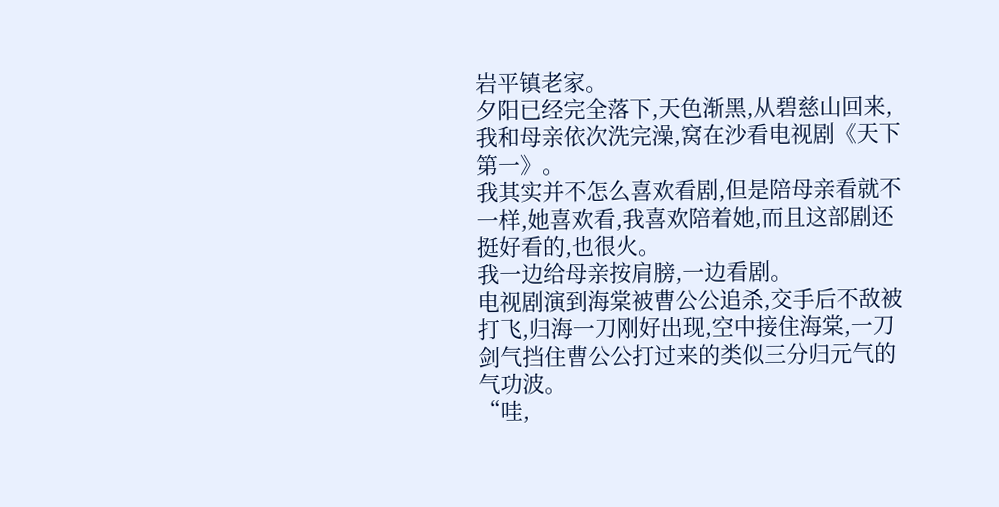岩平镇老家。
夕阳已经完全落下,天色渐黑,从碧慈山回来,我和母亲依次洗完澡,窝在沙看电视剧《天下第一》。
我其实并不怎么喜欢看剧,但是陪母亲看就不一样,她喜欢看,我喜欢陪着她,而且这部剧还挺好看的,也很火。
我一边给母亲按肩膀,一边看剧。
电视剧演到海棠被曹公公追杀,交手后不敌被打飞,归海一刀刚好出现,空中接住海棠,一刀剑气挡住曹公公打过来的类似三分归元气的气功波。
“哇,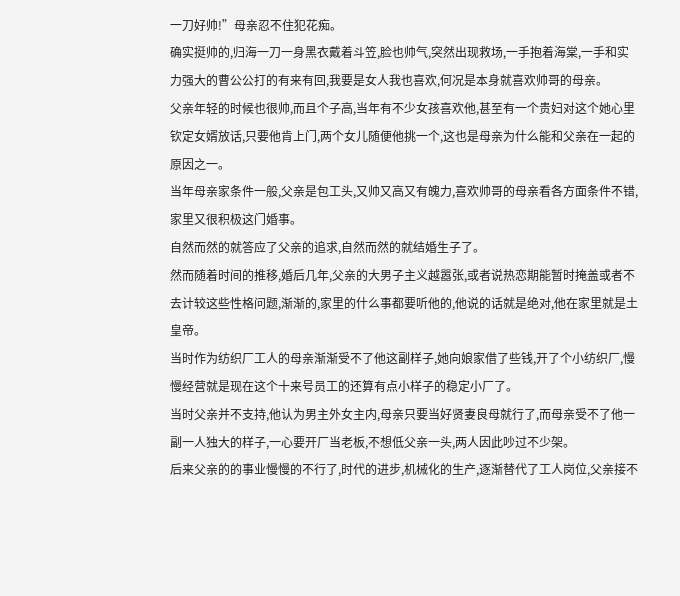一刀好帅!”母亲忍不住犯花痴。
确实挺帅的,归海一刀一身黑衣戴着斗笠,脸也帅气,突然出现救场,一手抱着海棠,一手和实力强大的曹公公打的有来有回,我要是女人我也喜欢,何况是本身就喜欢帅哥的母亲。
父亲年轻的时候也很帅,而且个子高,当年有不少女孩喜欢他,甚至有一个贵妇对这个她心里钦定女婿放话,只要他肯上门,两个女儿随便他挑一个,这也是母亲为什么能和父亲在一起的原因之一。
当年母亲家条件一般,父亲是包工头,又帅又高又有魄力,喜欢帅哥的母亲看各方面条件不错,家里又很积极这门婚事。
自然而然的就答应了父亲的追求,自然而然的就结婚生子了。
然而随着时间的推移,婚后几年,父亲的大男子主义越嚣张,或者说热恋期能暂时掩盖或者不去计较这些性格问题,渐渐的,家里的什么事都要听他的,他说的话就是绝对,他在家里就是土皇帝。
当时作为纺织厂工人的母亲渐渐受不了他这副样子,她向娘家借了些钱,开了个小纺织厂,慢慢经营就是现在这个十来号员工的还算有点小样子的稳定小厂了。
当时父亲并不支持,他认为男主外女主内,母亲只要当好贤妻良母就行了,而母亲受不了他一副一人独大的样子,一心要开厂当老板,不想低父亲一头,两人因此吵过不少架。
后来父亲的的事业慢慢的不行了,时代的进步,机械化的生产,逐渐替代了工人岗位,父亲接不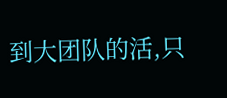到大团队的活,只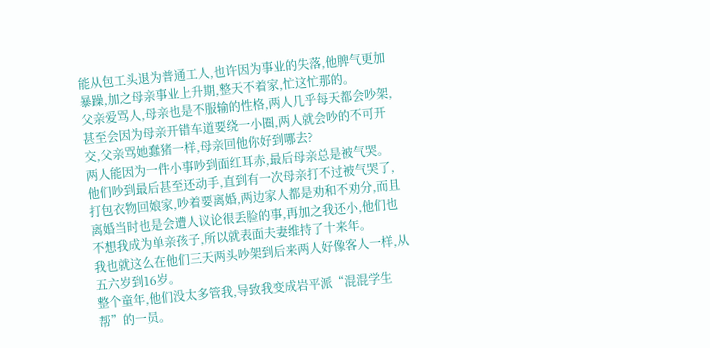能从包工头退为普通工人,也许因为事业的失落,他脾气更加暴躁,加之母亲事业上升期,整天不着家,忙这忙那的。
父亲爱骂人,母亲也是不服输的性格,两人几乎每天都会吵架,甚至会因为母亲开错车道要绕一小圈,两人就会吵的不可开交,父亲骂她蠢猪一样,母亲回他你好到哪去?
两人能因为一件小事吵到面红耳赤,最后母亲总是被气哭。
他们吵到最后甚至还动手,直到有一次母亲打不过被气哭了,打包衣物回娘家,吵着要离婚,两边家人都是劝和不劝分,而且离婚当时也是会遭人议论很丢脸的事,再加之我还小,他们也不想我成为单亲孩子,所以就表面夫妻维持了十来年。
我也就这么在他们三天两头吵架到后来两人好像客人一样,从五六岁到16岁。
整个童年,他们没太多管我,导致我变成岩平派“混混学生帮”的一员。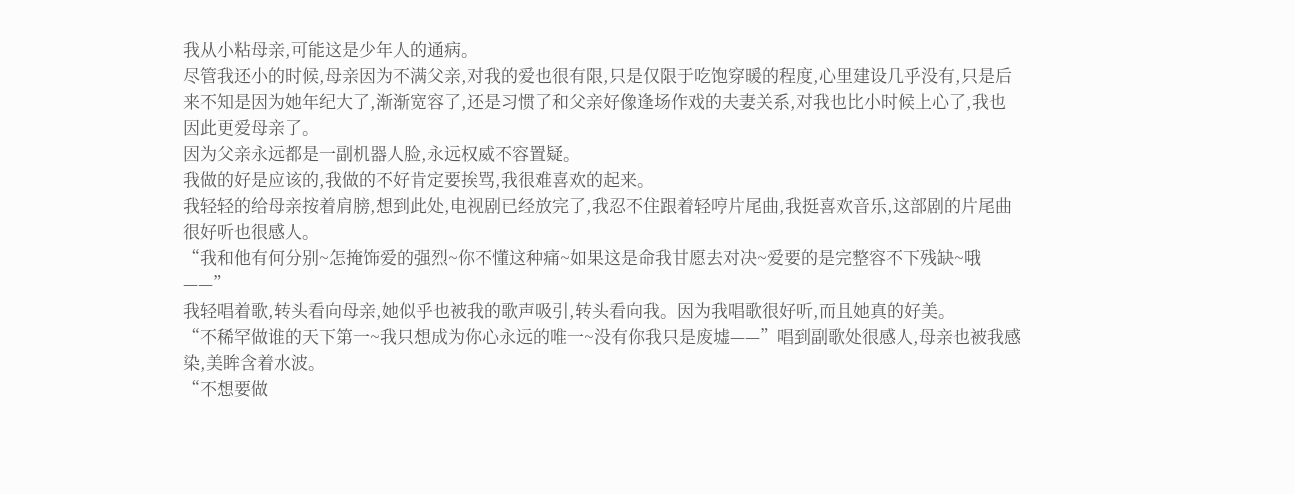我从小粘母亲,可能这是少年人的通病。
尽管我还小的时候,母亲因为不满父亲,对我的爱也很有限,只是仅限于吃饱穿暖的程度,心里建设几乎没有,只是后来不知是因为她年纪大了,渐渐宽容了,还是习惯了和父亲好像逢场作戏的夫妻关系,对我也比小时候上心了,我也因此更爱母亲了。
因为父亲永远都是一副机器人脸,永远权威不容置疑。
我做的好是应该的,我做的不好肯定要挨骂,我很难喜欢的起来。
我轻轻的给母亲按着肩膀,想到此处,电视剧已经放完了,我忍不住跟着轻哼片尾曲,我挺喜欢音乐,这部剧的片尾曲很好听也很感人。
“我和他有何分别~怎掩饰爱的强烈~你不懂这种痛~如果这是命我甘愿去对决~爱要的是完整容不下残缺~哦——”
我轻唱着歌,转头看向母亲,她似乎也被我的歌声吸引,转头看向我。因为我唱歌很好听,而且她真的好美。
“不稀罕做谁的天下第一~我只想成为你心永远的唯一~没有你我只是废墟——”唱到副歌处很感人,母亲也被我感染,美眸含着水波。
“不想要做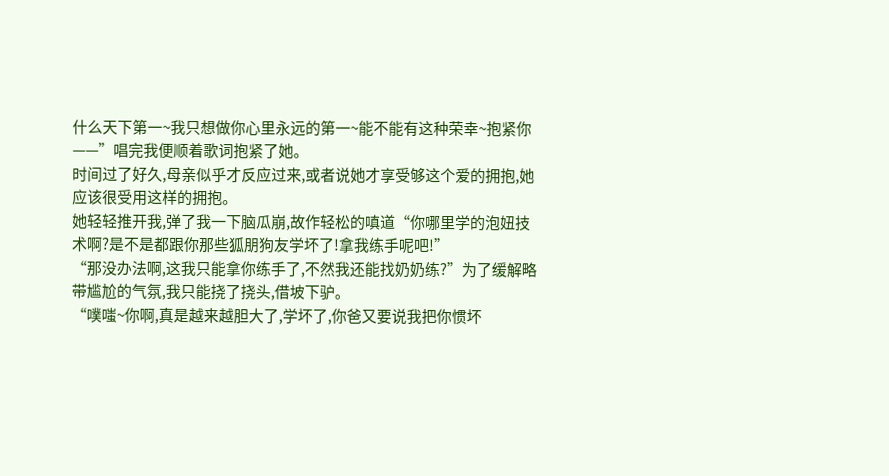什么天下第一~我只想做你心里永远的第一~能不能有这种荣幸~抱紧你——”唱完我便顺着歌词抱紧了她。
时间过了好久,母亲似乎才反应过来,或者说她才享受够这个爱的拥抱,她应该很受用这样的拥抱。
她轻轻推开我,弹了我一下脑瓜崩,故作轻松的嗔道“你哪里学的泡妞技术啊?是不是都跟你那些狐朋狗友学坏了!拿我练手呢吧!”
“那没办法啊,这我只能拿你练手了,不然我还能找奶奶练?”为了缓解略带尴尬的气氛,我只能挠了挠头,借坡下驴。
“噗嗤~你啊,真是越来越胆大了,学坏了,你爸又要说我把你惯坏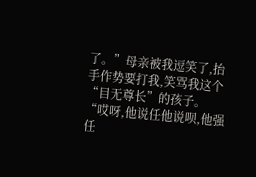了。”母亲被我逗笑了,抬手作势要打我,笑骂我这个“目无尊长”的孩子。
“哎呀,他说任他说呗,他强任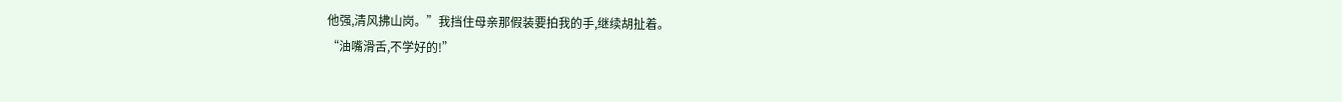他强,清风拂山岗。”我挡住母亲那假装要拍我的手,继续胡扯着。
“油嘴滑舌,不学好的!”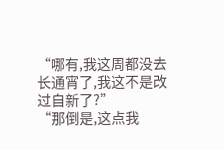“哪有,我这周都没去长通宵了,我这不是改过自新了?”
“那倒是,这点我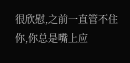很欣慰,之前一直管不住你,你总是嘴上应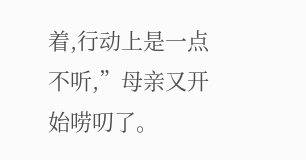着,行动上是一点不听,”母亲又开始唠叨了。